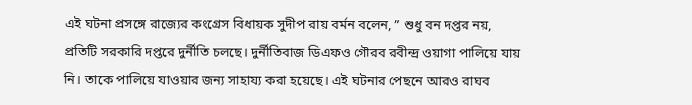এই ঘটনা প্রসঙ্গে রাজ্যের কংগ্রেস বিধায়ক সুদীপ রায় বর্মন বলেন, ” শুধু বন দপ্তর নয়, প্রতিটি সরকারি দপ্তরে দুর্নীতি চলছে। দুর্নীতিবাজ ডিএফও গৌরব রবীন্দ্র ওয়াগা পালিয়ে যায় নি। তাকে পালিয়ে যাওয়ার জন্য সাহায্য করা হয়েছে। এই ঘটনার পেছনে আরও রাঘব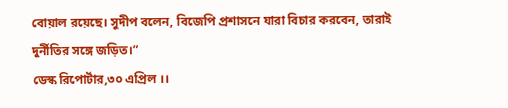বোয়াল রয়েছে। সুদীপ বলেন, বিজেপি প্রশাসনে যারা বিচার করবেন, তারাই দুর্নীতির সঙ্গে জড়িত।”
ডেস্ক রিপোর্টার,৩০ এপ্রিল ।।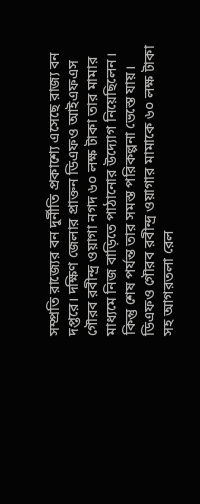সম্প্রতি রাজ্যের বন দুর্নীতি প্রকাশ্যে এসেছে রাজ্য বন দপ্তরে। দক্ষিণ জেলার প্রাক্তন ডিএফও আইএফএস গৌরব রবীন্দ্র ওয়াগা নগদ ৬০ লক্ষ টাকা তার মামার মাধ্যমে নিজ বাড়িতে পাঠানোর উদ্যোগ নিয়েছিলেন। কিন্তু শেষ পর্যন্ত তার সমস্ত পরিকল্পনা ভেস্তে যায়। ডিএফও গৌরব রবীন্দ্র ওয়াগার মামাকে ৬০ লক্ষ টাকা সহ আগরতলা রেল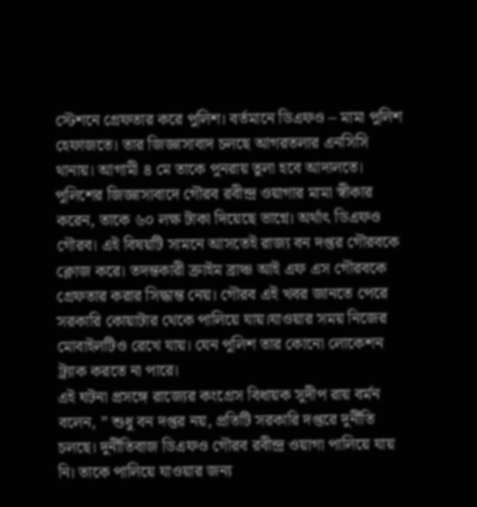স্টেশনে গ্রেফতার করে পুলিশ। বর্তমানে ডিএফও – মামা পুলিশ হেফাজতে। তার জিজ্ঞাসাবাদ চলছে আগরতলার এনসিসি থানায়। আগামী ৪ মে তাকে পুনরায় তুলা হবে আদালতে।
পুলিশের জিজ্ঞাসাবাদে গৌরব রবীন্দ্র ওয়াগার মামা স্বীকার করেন, তাকে ৬০ লক্ষ টাকা দিয়েছে ভাগ্নে। অর্থাৎ ডিএফও গৌরব। এই বিষয়টি সামনে আসতেই রাজ্য বন দপ্তর গৌরবকে ক্লোজ করে। তদন্তকারী ক্রাইম ব্রাঞ্চ আই এফ এস গৌরবকে গ্রেফতার করার সিদ্ধান্ত নেয়। গৌরব এই খবর জানতে পেরে সরকারি কোয়াটার থেকে পালিয়ে যায়।যাওয়ার সময় নিজের মোবাইলটিও রেখে যায়। যেন পুলিশ তার কোনো লোকেশন ট্র্যাক করতে না পারে।
এই ঘটনা প্রসঙ্গে রাজ্যের কংগ্রেস বিধায়ক সুদীপ রায় বর্মন বলেন, ” শুধু বন দপ্তর নয়, প্রতিটি সরকারি দপ্তরে দুর্নীতি চলছে। দুর্নীতিবাজ ডিএফও গৌরব রবীন্দ্র ওয়াগা পালিয়ে যায় নি। তাকে পালিয়ে যাওয়ার জন্য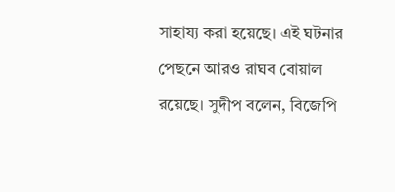সাহায্য করা হয়েছে। এই ঘটনার পেছনে আরও রাঘব বোয়াল রয়েছে। সুদীপ বলেন, বিজেপি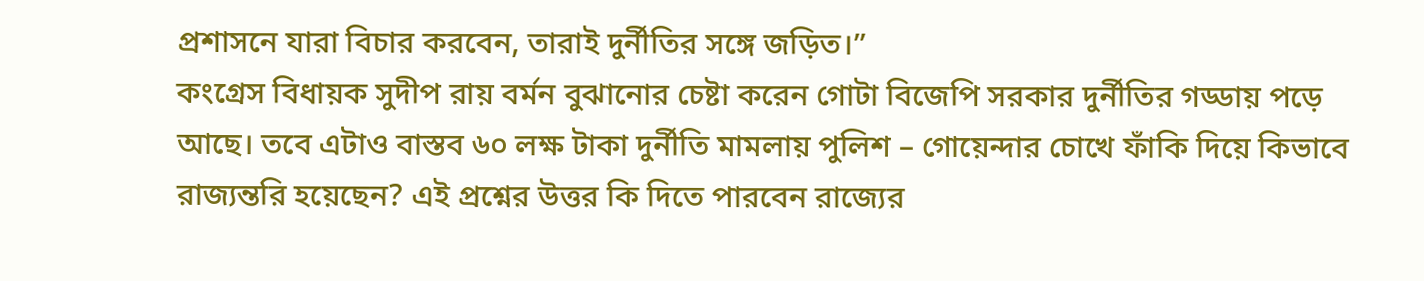প্রশাসনে যারা বিচার করবেন, তারাই দুর্নীতির সঙ্গে জড়িত।”
কংগ্রেস বিধায়ক সুদীপ রায় বর্মন বুঝানোর চেষ্টা করেন গোটা বিজেপি সরকার দুর্নীতির গড্ডায় পড়ে আছে। তবে এটাও বাস্তব ৬০ লক্ষ টাকা দুর্নীতি মামলায় পুলিশ – গোয়েন্দার চোখে ফাঁকি দিয়ে কিভাবে রাজ্যন্তরি হয়েছেন? এই প্রশ্নের উত্তর কি দিতে পারবেন রাজ্যের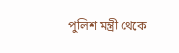পুলিশ মন্ত্রী থেকে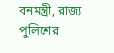বনমন্ত্রী, রাজ্য পুলিশের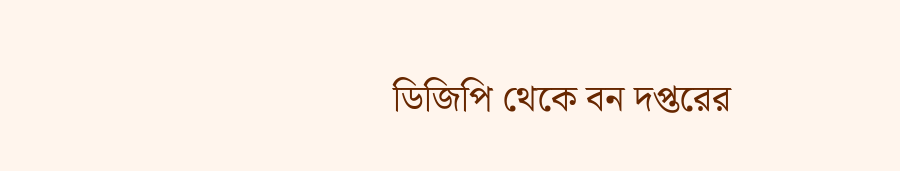ডিজিপি থেকে বন দপ্তরের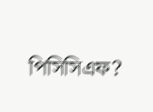পিসিসিএফ?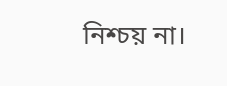নিশ্চয় না।